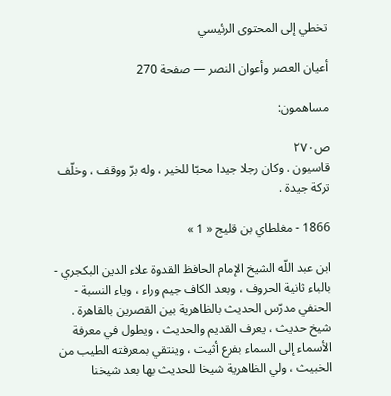تخطي إلى المحتوى الرئيسي

أعيان العصر وأعوان النصر — صفحة 270

مساهمون:

ص٢٧٠
قاسيون . وكان رجلا جيدا محبّا للخير ، وله برّ ووقف ، وخلّف تركة جيدة .

1866 - مغلطاي بن قليج « 1 »

ابن عبد اللّه الشيخ الإمام الحافظ القدوة علاء الدين البكجري - بالباء ثانية الحروف ، وبعد الكاف جيم وراء ، وياء النسبة - الحنفي مدرّس الحديث بالظاهرية بين القصرين بالقاهرة . شيخ حديث ، يعرف القديم والحديث ، ويطول في معرفة الأسماء إلى السماء بفرع أثيت ، وينتقي بمعرفته الطيب من الخبيث ، ولي الظاهرية شيخا للحديث بها بعد شيخنا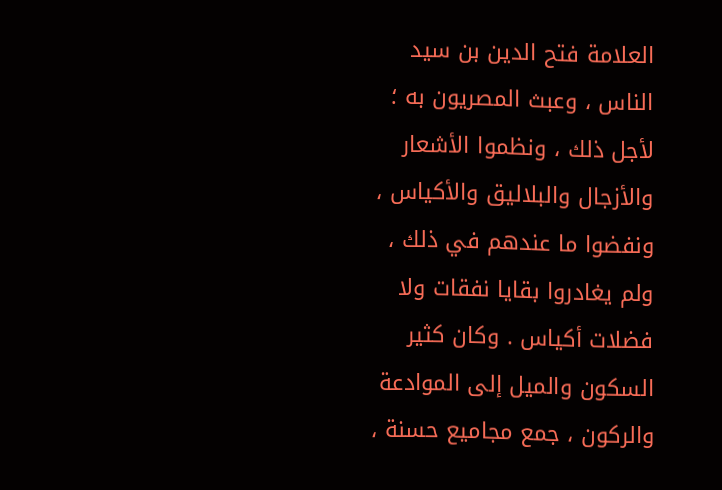العلامة فتح الدين بن سيد الناس ، وعبث المصريون به ؛ لأجل ذلك ، ونظموا الأشعار والأزجال والبلاليق والأكياس ، ونفضوا ما عندهم في ذلك ، ولم يغادروا بقايا نفقات ولا فضلات أكياس . وكان كثير السكون والميل إلى الموادعة والركون ، جمع مجاميع حسنة ،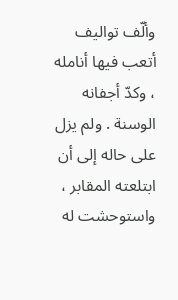وألّف تواليف أتعب فيها أنامله ، وكدّ أجفانه الوسنة . ولم يزل على حاله إلى أن ابتلعته المقابر ، واستوحشت له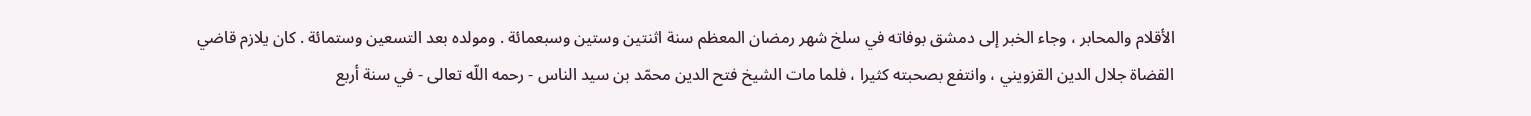الأقلام والمحابر ، وجاء الخبر إلى دمشق بوفاته في سلخ شهر رمضان المعظم سنة اثنتين وستين وسبعمائة . ومولده بعد التسعين وستمائة . كان يلازم قاضي القضاة جلال الدين القزويني ، وانتفع بصحبته كثيرا ، فلما مات الشيخ فتح الدين محمّد بن سيد الناس - رحمه اللّه تعالى - في سنة أربع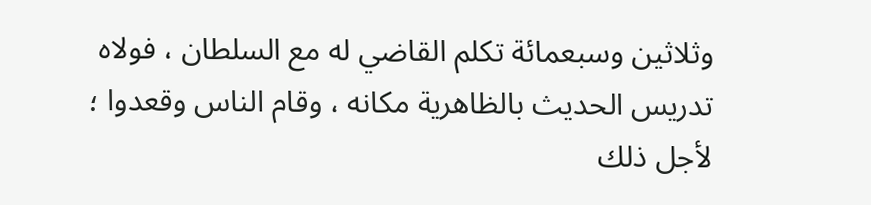وثلاثين وسبعمائة تكلم القاضي له مع السلطان ، فولاه تدريس الحديث بالظاهرية مكانه ، وقام الناس وقعدوا ؛ لأجل ذلك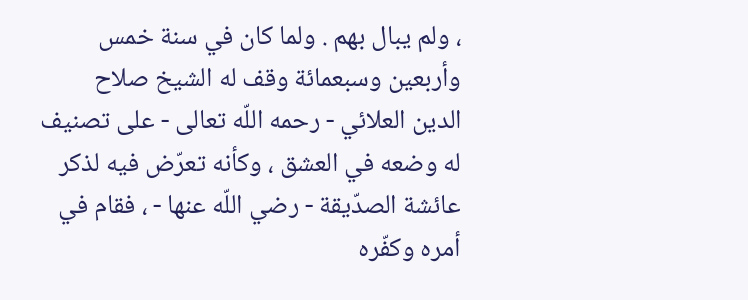، ولم يبال بهم . ولما كان في سنة خمس وأربعين وسبعمائة وقف له الشيخ صلاح الدين العلائي - رحمه اللّه تعالى - على تصنيف له وضعه في العشق ، وكأنه تعرّض فيه لذكر عائشة الصدّيقة - رضي اللّه عنها - ، فقام في أمره وكفّره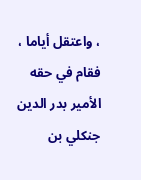، واعتقل أياما ، فقام في حقه الأمير بدر الدين جنكلي بن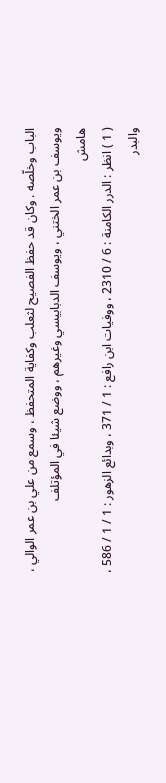الباب وخلّصه . وكان قد حفظ الفصيح لثعلب وكفاية المتحفظ ، وسمع من علي بن عمر الوالي ، ويوسف بن عمر الختني ، ويوسف الدبابيسي وغيرهم ، ووضع شيئا في المؤتلف
هامش
( 1 ) انظر : الدرر الكامنة : 6 / 2310 ، ووفيات ابن رافع : 1 / 371 ، وبدائع الزهور : 1 / 1 / 586 ، والبدر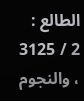الطالع : 2 / 3125 ، والنجوم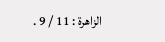الزاهرة : 11 / 9 .